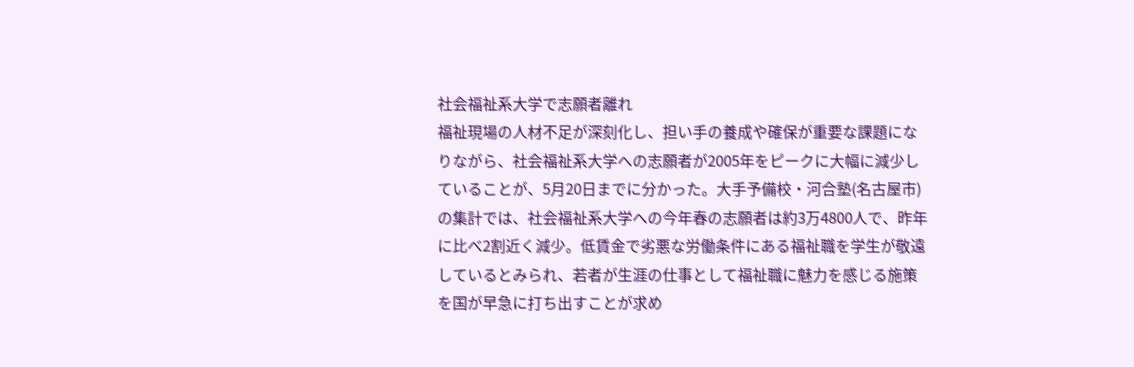社会福祉系大学で志願者離れ
福祉現場の人材不足が深刻化し、担い手の養成や確保が重要な課題になりながら、社会福祉系大学への志願者が2005年をピークに大幅に減少していることが、5月20日までに分かった。大手予備校・河合塾(名古屋市)の集計では、社会福祉系大学への今年春の志願者は約3万4800人で、昨年に比べ2割近く減少。低賃金で劣悪な労働条件にある福祉職を学生が敬遠しているとみられ、若者が生涯の仕事として福祉職に魅力を感じる施策を国が早急に打ち出すことが求め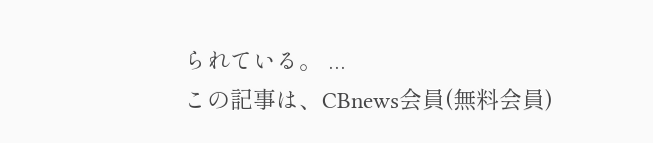られている。 ...
この記事は、CBnews会員(無料会員)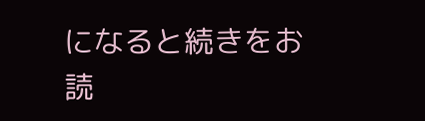になると続きをお読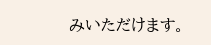みいただけます。